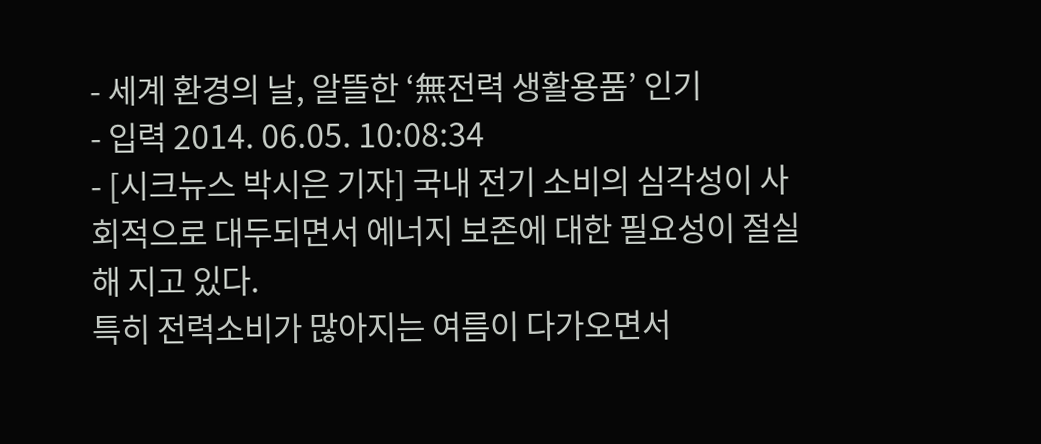- 세계 환경의 날, 알뜰한 ‘無전력 생활용품’ 인기
- 입력 2014. 06.05. 10:08:34
- [시크뉴스 박시은 기자] 국내 전기 소비의 심각성이 사회적으로 대두되면서 에너지 보존에 대한 필요성이 절실해 지고 있다.
특히 전력소비가 많아지는 여름이 다가오면서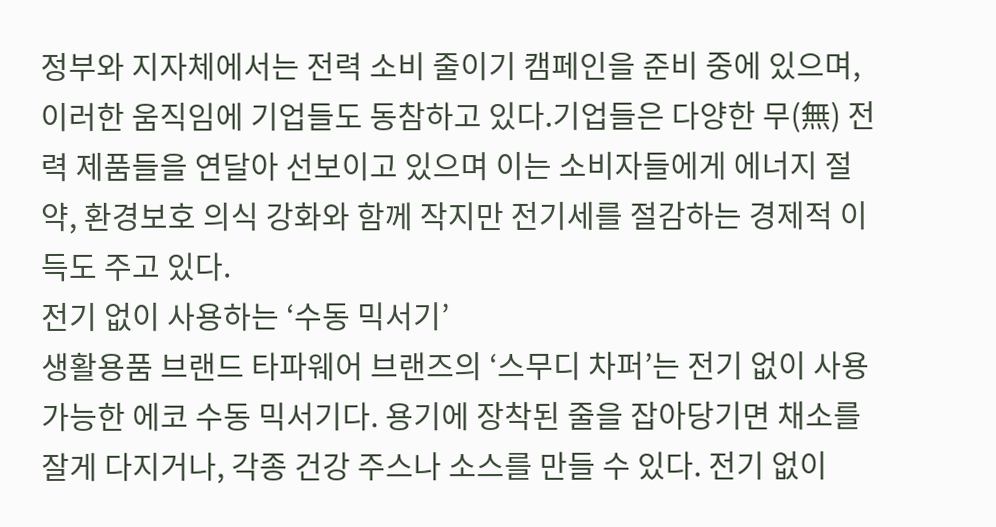정부와 지자체에서는 전력 소비 줄이기 캠페인을 준비 중에 있으며, 이러한 움직임에 기업들도 동참하고 있다.기업들은 다양한 무(無) 전력 제품들을 연달아 선보이고 있으며 이는 소비자들에게 에너지 절약, 환경보호 의식 강화와 함께 작지만 전기세를 절감하는 경제적 이득도 주고 있다.
전기 없이 사용하는 ‘수동 믹서기’
생활용품 브랜드 타파웨어 브랜즈의 ‘스무디 차퍼’는 전기 없이 사용 가능한 에코 수동 믹서기다. 용기에 장착된 줄을 잡아당기면 채소를 잘게 다지거나, 각종 건강 주스나 소스를 만들 수 있다. 전기 없이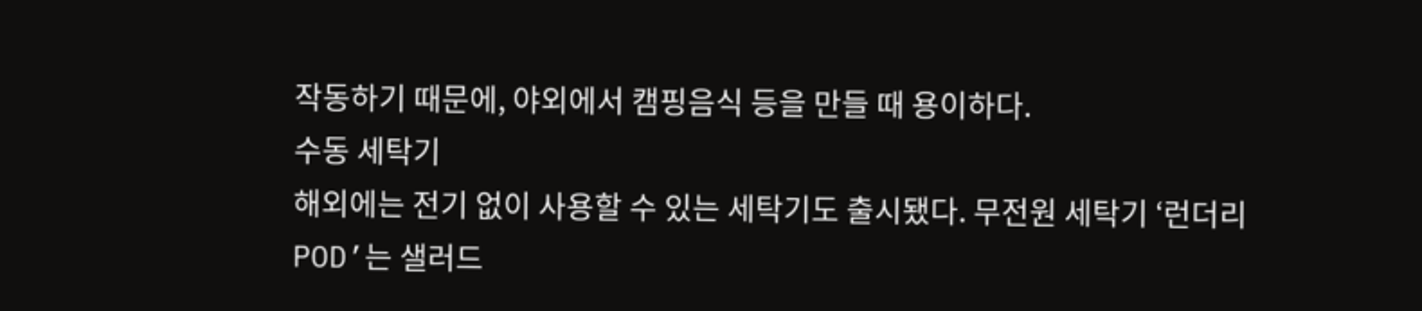작동하기 때문에, 야외에서 캠핑음식 등을 만들 때 용이하다.
수동 세탁기
해외에는 전기 없이 사용할 수 있는 세탁기도 출시됐다. 무전원 세탁기 ‘런더리POD’는 샐러드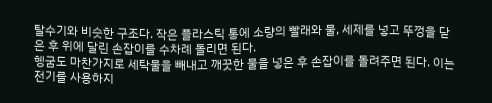탈수기와 비슷한 구조다. 작은 플라스틱 통에 소량의 빨래와 물, 세제를 넣고 뚜껑을 닫은 후 위에 달린 손잡이를 수차례 돌리면 된다.
헹굼도 마찬가지로 세탁물을 빼내고 깨끗한 물을 넣은 후 손잡이를 돌려주면 된다. 이는 전기를 사용하지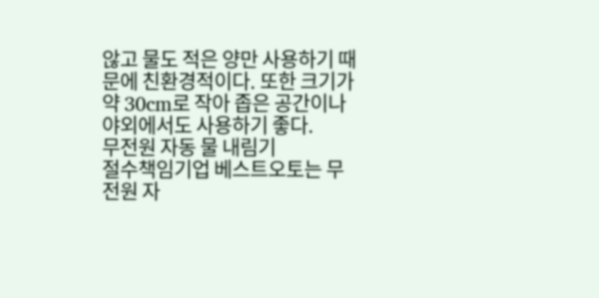않고 물도 적은 양만 사용하기 때문에 친환경적이다. 또한 크기가 약 30cm로 작아 좁은 공간이나 야외에서도 사용하기 좋다.
무전원 자동 물 내림기
절수책임기업 베스트오토는 무전원 자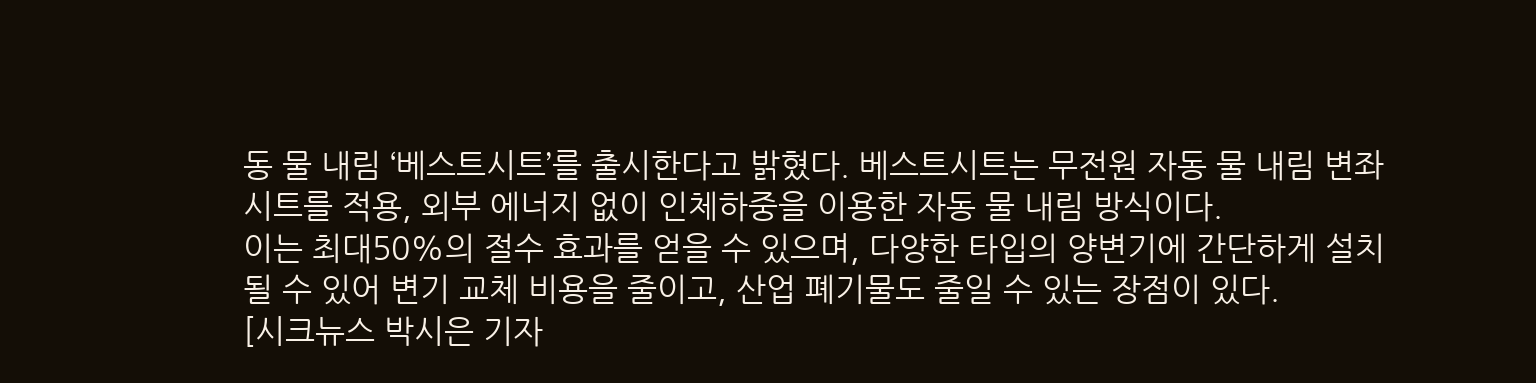동 물 내림 ‘베스트시트’를 출시한다고 밝혔다. 베스트시트는 무전원 자동 물 내림 변좌 시트를 적용, 외부 에너지 없이 인체하중을 이용한 자동 물 내림 방식이다.
이는 최대50%의 절수 효과를 얻을 수 있으며, 다양한 타입의 양변기에 간단하게 설치될 수 있어 변기 교체 비용을 줄이고, 산업 폐기물도 줄일 수 있는 장점이 있다.
[시크뉴스 박시은 기자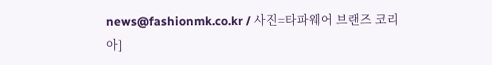news@fashionmk.co.kr / 사진=타파웨어 브랜즈 코리아]